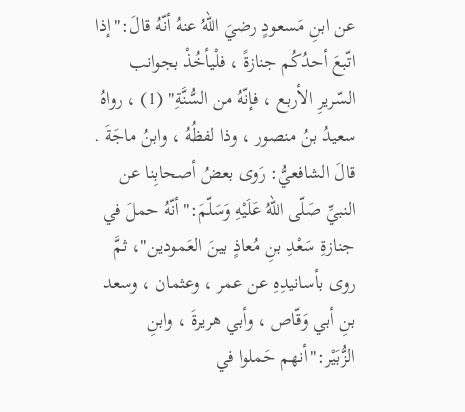عن ابنِ مَسعودٍ رضيَ اللهُ عنهُ أنّهُ قالَ:"إذا اتّبعَ أحدُكُم جنازةً ، فلْيأخُذْ بجوانب السّريرِ الأربع ، فإنّهُ من السُّنَّةِ" (1) ، رواهُ سعيدُ بنُ منصور ، وذا لفظُهُ ، وابنُ ماجَةَ .
قالَ الشافعيُّ: رَوى بعضُ أصحابِنا عن النبيِّ صَلّى اللهُ عَلَيْهِ وَسَلّمَ:"أنّهُ حملَ في جنازةِ سَعْدِ بنِ مُعاذٍ بينَ العَمودين"، ثمَّ روى بأسانيدِهِ عن عمر ، وعثمان ، وسعد بنِ أبي وَقّاص ، وأبي هريرةَ ، وابنِ الزُّبَيْر:"أنهم حَملوا في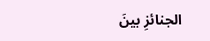الجنائزِ بينَ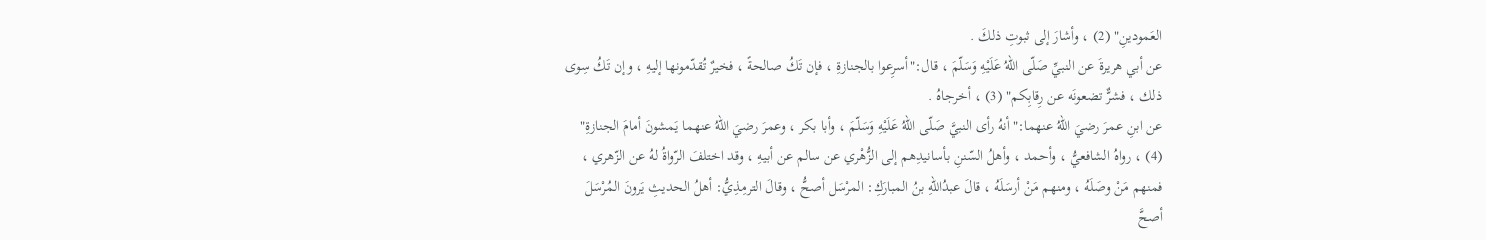العَمودينِ" (2) ، وأشارَ إلى ثبوتِ ذلكَ .
عن أبي هريرةَ عن النبيِّ صَلّى اللهُ عَلَيْهِ وَسَلّمَ ، قال:"أسرِعوا بالجنازةِ ، فإن تَكُ صالحةً ، فخيرٌ تُقدّمونها إليهِ ، وإن تَكُ سِوى ذلك ، فشرٌّ تضعونَه عن رِقابِكم" (3) ، أخرجاهُ .
عن ابنِ عمرَ رضيَ اللهُ عنهما:"أنهُ رأى النبيَّ صَلّى اللهُ عَلَيْهِ وَسَلّمَ ، وأبا بكر ، وعمرَ رضيَ اللهُ عنهما يَمشونَ أمامَ الجنازةِ" (4) ، رواهُ الشافعيُّ ، وأحمد ، وأهلُ السّننِ بأسانيدِهم إلى الزُّهْري عن سالم عن أبيهِ ، وقد اختلفَ الرّواةُ لهُ عن الزّهري ، فمنهم مَنْ وصَلَهُ ، ومنهم مَنْ أرسَلَهُ ، قالَ عبدُاللهِ بنُ المبارَكِ: المرْسَل أصحُّ ، وقالَ الترمِذِيُّ: أهلُ الحديثِ يَرونَ المُرْسَلَ أصحَّ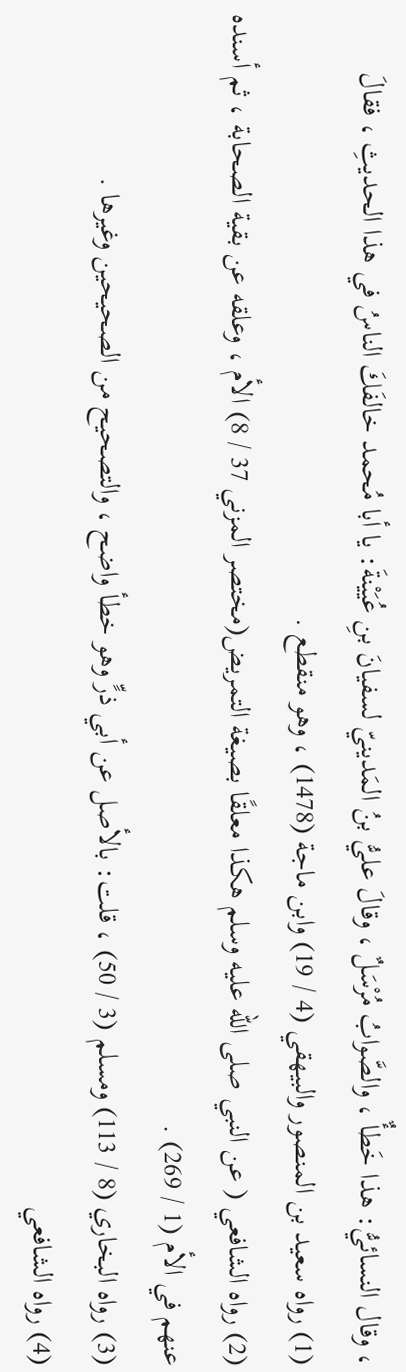، وقال النسائيُّ: هذا خَطأٌ ، والصَّوابُ مُرْسَلٌ ، وقالَ عليُّ بنُ المَدينيّ لسفيانَ بنِ عُيَيْنةَ: يا أبا مُحمد خالفَكَ الناسُ في هذا الحديثِ ، فقالَ
(1) رواه سعيد بن المنصور والبيهقي (4 / 19) وابن ماجة (1478) ، وهو منقطع .
(2) رواه الشافعي ( عن النبي صلى الله عليه وسلم هكذا معلقًا بصيغة التمريض(مختصر المزني 37 / 8) الأم ، وعلقه عن بقية الصحابة ، ثم أسنده عنهم في الأم (1 / 269) .
(3) رواه البخاري (8 / 113) ومسلم (3 / 50) ، قلت: بالأصل عن أبي ذرٍّ وهو خطأ واضح ، والتصحيح من الصحيحين وغيرها .
(4) رواه الشافعي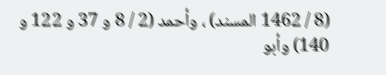(8 / 1462 المسند) ، وأحمد (2 / 8 و 37 و 122 و 140) وأبو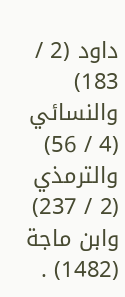داود (2 / 183) والنسائي (4 / 56) والترمذي (2 / 237) وابن ماجة (1482) .